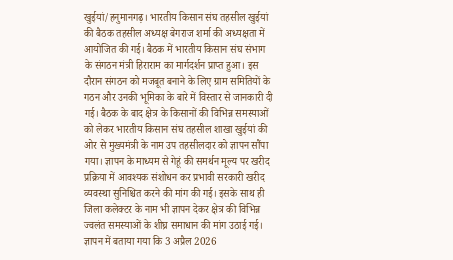खुईयां/हनुमानगढ़। भारतीय किसान संघ तहसील खुईयां की बैठक तहसील अध्यक्ष बेगराज शर्मा की अध्यक्षता में आयोजित की गई। बैठक में भारतीय किसान संघ संभाग के संगठन मंत्री हिराराम का मार्गदर्शन प्राप्त हुआ। इस दौरान संगठन को मजबूत बनाने के लिए ग्राम समितियों के गठन और उनकी भूमिका के बारे में विस्तार से जानकारी दी गई। बैठक के बाद क्षेत्र के किसानों की विभिन्न समस्याओं को लेकर भारतीय किसान संघ तहसील शाखा खुईयां की ओर से मुख्यमंत्री के नाम उप तहसीलदार को ज्ञापन सौंपा गया। ज्ञापन के माध्यम से गेहूं की समर्थन मूल्य पर खरीद प्रक्रिया में आवश्यक संशोधन कर प्रभावी सरकारी खरीद व्यवस्था सुनिश्चित करने की मांग की गई। इसके साथ ही जिला कलेक्टर के नाम भी ज्ञापन देकर क्षेत्र की विभिन्न ज्वलंत समस्याओं के शीघ्र समाधान की मांग उठाई गई। ज्ञापन में बताया गया कि 3 अप्रैल 2026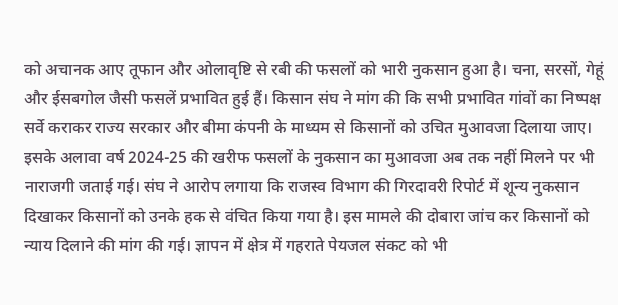को अचानक आए तूफान और ओलावृष्टि से रबी की फसलों को भारी नुकसान हुआ है। चना, सरसों, गेहूं और ईसबगोल जैसी फसलें प्रभावित हुई हैं। किसान संघ ने मांग की कि सभी प्रभावित गांवों का निष्पक्ष सर्वे कराकर राज्य सरकार और बीमा कंपनी के माध्यम से किसानों को उचित मुआवजा दिलाया जाए। इसके अलावा वर्ष 2024-25 की खरीफ फसलों के नुकसान का मुआवजा अब तक नहीं मिलने पर भी नाराजगी जताई गई। संघ ने आरोप लगाया कि राजस्व विभाग की गिरदावरी रिपोर्ट में शून्य नुकसान दिखाकर किसानों को उनके हक से वंचित किया गया है। इस मामले की दोबारा जांच कर किसानों को न्याय दिलाने की मांग की गई। ज्ञापन में क्षेत्र में गहराते पेयजल संकट को भी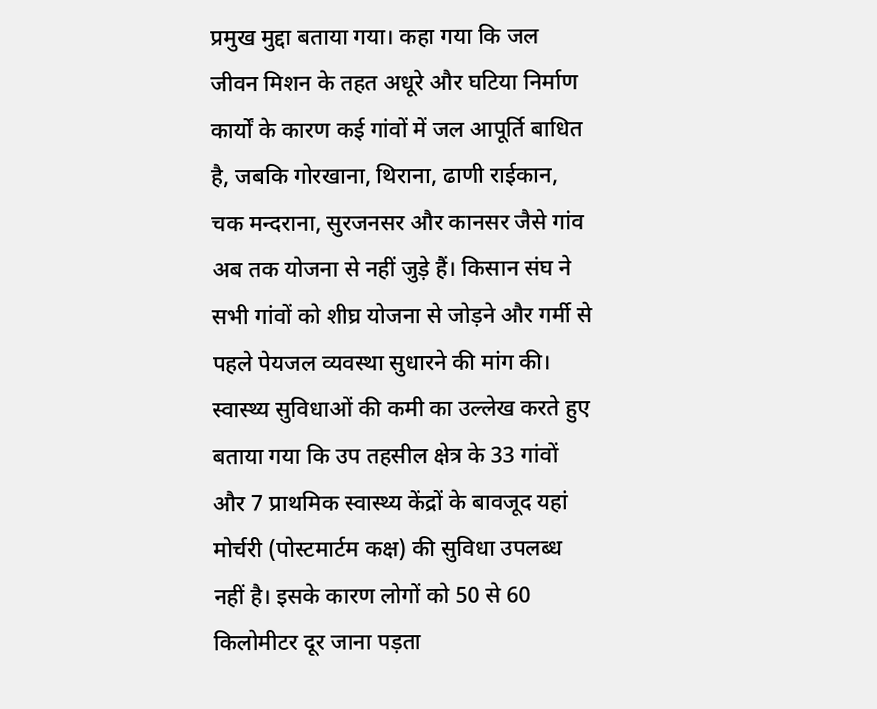प्रमुख मुद्दा बताया गया। कहा गया कि जल जीवन मिशन के तहत अधूरे और घटिया निर्माण कार्यों के कारण कई गांवों में जल आपूर्ति बाधित है, जबकि गोरखाना, थिराना, ढाणी राईकान, चक मन्दराना, सुरजनसर और कानसर जैसे गांव अब तक योजना से नहीं जुड़े हैं। किसान संघ ने सभी गांवों को शीघ्र योजना से जोड़ने और गर्मी से पहले पेयजल व्यवस्था सुधारने की मांग की। स्वास्थ्य सुविधाओं की कमी का उल्लेख करते हुए बताया गया कि उप तहसील क्षेत्र के 33 गांवों और 7 प्राथमिक स्वास्थ्य केंद्रों के बावजूद यहां मोर्चरी (पोस्टमार्टम कक्ष) की सुविधा उपलब्ध नहीं है। इसके कारण लोगों को 50 से 60 किलोमीटर दूर जाना पड़ता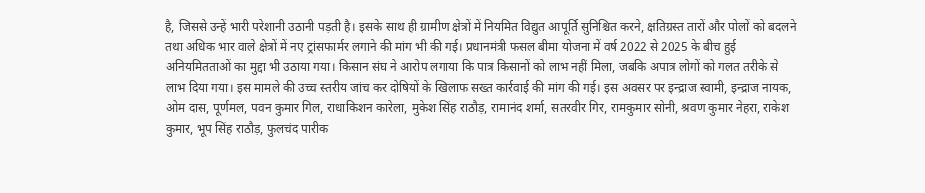है, जिससे उन्हें भारी परेशानी उठानी पड़ती है। इसके साथ ही ग्रामीण क्षेत्रों में नियमित विद्युत आपूर्ति सुनिश्चित करने, क्षतिग्रस्त तारों और पोलों को बदलने तथा अधिक भार वाले क्षेत्रों में नए ट्रांसफार्मर लगाने की मांग भी की गई। प्रधानमंत्री फसल बीमा योजना में वर्ष 2022 से 2025 के बीच हुई अनियमितताओं का मुद्दा भी उठाया गया। किसान संघ ने आरोप लगाया कि पात्र किसानों को लाभ नहीं मिला, जबकि अपात्र लोगों को गलत तरीके से लाभ दिया गया। इस मामले की उच्च स्तरीय जांच कर दोषियों के खिलाफ सख्त कार्रवाई की मांग की गई। इस अवसर पर इन्द्राज स्वामी, इन्द्राज नायक, ओम दास, पूर्णमल, पवन कुमार गिल, राधाकिशन कारेला, मुकेश सिंह राठौड़, रामानंद शर्मा, सतरवीर गिर, रामकुमार सोनी, श्रवण कुमार नेहरा, राकेश कुमार, भूप सिंह राठौड़, फुलचंद पारीक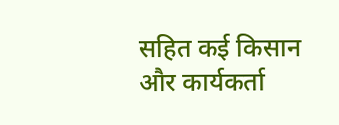सहित कई किसान और कार्यकर्ता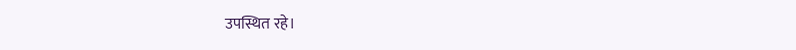उपस्थित रहे।